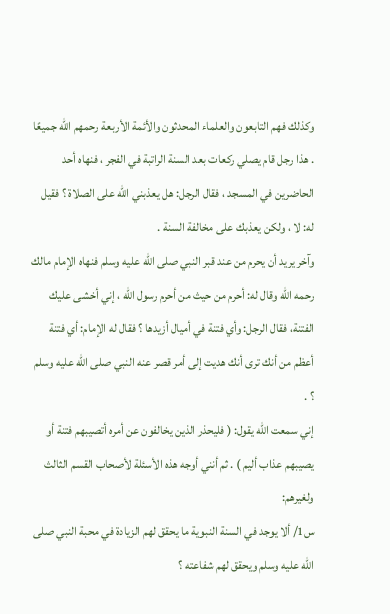وكذلك فهم التابعون والعلماء المحدثون والأئمة الأربعة رحمهم الله جميعًا . هذا رجل قام يصلي ركعات بعد السنة الراتبة في الفجر ، فنهاه أحد الحاضرين في المسجد ، فقال الرجل: هل يعذبني الله على الصلاة ؟ فقيل له: لا ، ولكن يعذبك على مخالفة السنة .
وآخر يريد أن يحرم من عند قبر النبي صلى الله عليه وسلم فنهاه الإمام مالك
رحمه الله وقال له: أحرم من حيث من أحرم رسول الله ، إني أخشى عليك الفتنة، فقال الرجل: وأي فتنة في أميال أزيدها ؟ فقال له الإمام: أي فتنة أعظم من أنك ترى أنك هديت إلى أمر قصر عنه النبي صلى الله عليه وسلم ؟ .
إني سمعت الله يقول: ( فليحذر الذين يخالفون عن أمره أتصيبهم فتنة أو يصيبهم عذاب أليم ) . ثم أنني أوجه هذه الأسئلة لأصحاب القسم الثالث ولغيرهم:
س1/ ألا يوجد في السنة النبوية ما يحقق لهم الزيادة في محبة النبي صلى الله عليه وسلم ويحقق لهم شفاعته ؟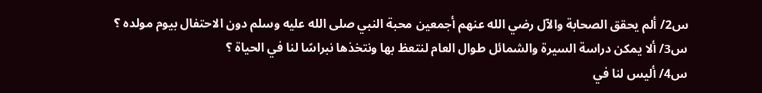س2/ ألم يحقق الصحابة والآل رضي الله عنهم أجمعين محبة النبي صلى الله عليه وسلم دون الاحتفال بيوم مولده ؟
س3/ ألا يمكن دراسة السيرة والشمائل طوال العام لنتعظ بها ونتخذها نبراسًا لنا في الحياة ؟
س4/ أليس لنا في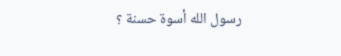رسول الله أسوة حسنة ؟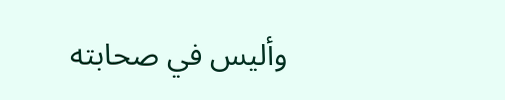وأليس في صحابته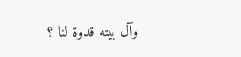وآل بيته قدوة لنا ؟